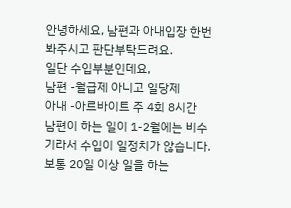안녕하세요, 남편과 아내입장 한번 봐주시고 판단부탁드려요.
일단 수입부분인데요,
남편 -월급제 아니고 일당제
아내 -아르바이트 주 4회 8시간
남편이 하는 일이 1-2월에는 비수기라서 수입이 일정치가 않습니다.
보통 20일 이상 일을 하는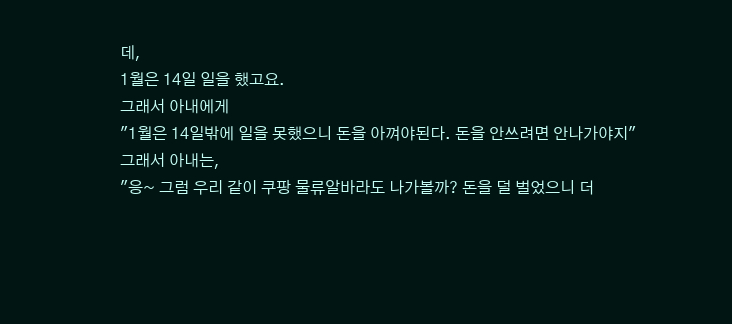데,
1월은 14일 일을 했고요.
그래서 아내에게
"1월은 14일밖에 일을 못했으니 돈을 아껴야된다. 돈을 안쓰려면 안나가야지"
그래서 아내는,
"응~ 그럼 우리 같이 쿠팡 물류알바라도 나가볼까? 돈을 덜 벌었으니 더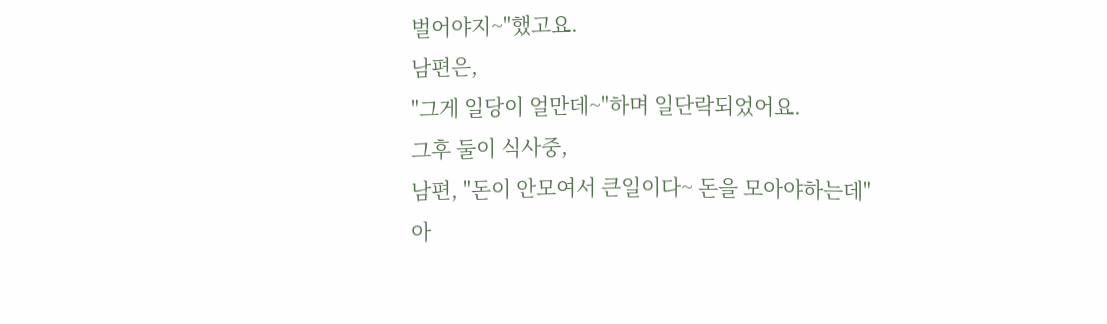벌어야지~"했고요.
남편은,
"그게 일당이 얼만데~"하며 일단락되었어요.
그후 둘이 식사중,
남편, "돈이 안모여서 큰일이다~ 돈을 모아야하는데"
아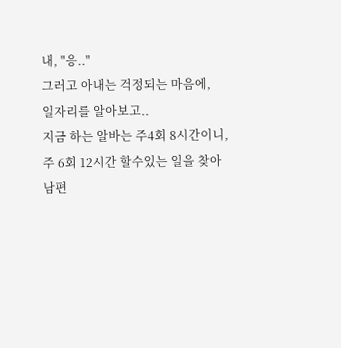내, "응.."
그러고 아내는 걱정되는 마음에,
일자리를 알아보고..
지금 하는 알바는 주4회 8시간이니,
주 6회 12시간 할수있는 일을 찾아
남편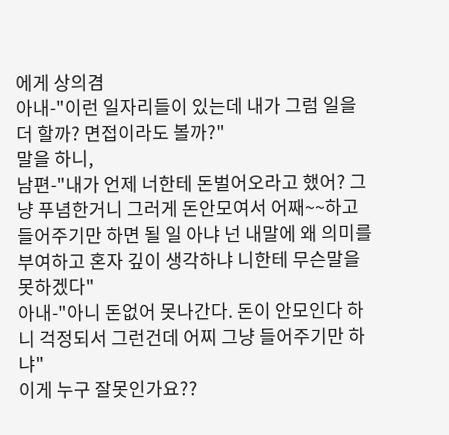에게 상의겸
아내-"이런 일자리들이 있는데 내가 그럼 일을 더 할까? 면접이라도 볼까?"
말을 하니,
남편-"내가 언제 너한테 돈벌어오라고 했어? 그냥 푸념한거니 그러게 돈안모여서 어째~~하고 들어주기만 하면 될 일 아냐 넌 내말에 왜 의미를 부여하고 혼자 깊이 생각하냐 니한테 무슨말을 못하겠다"
아내-"아니 돈없어 못나간다. 돈이 안모인다 하니 걱정되서 그런건데 어찌 그냥 들어주기만 하냐"
이게 누구 잘못인가요??